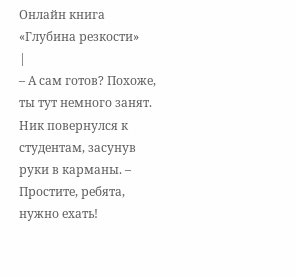Онлайн книга «Глубина резкости»
|
– А сам готов? Похоже, ты тут немного занят. Ник повернулся к студентам, засунув руки в карманы. – Простите, ребята, нужно ехать!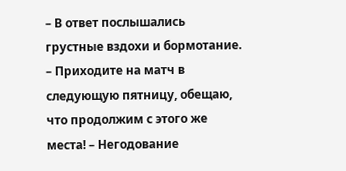– В ответ послышались грустные вздохи и бормотание. – Приходите на матч в следующую пятницу, обещаю, что продолжим с этого же места! – Негодование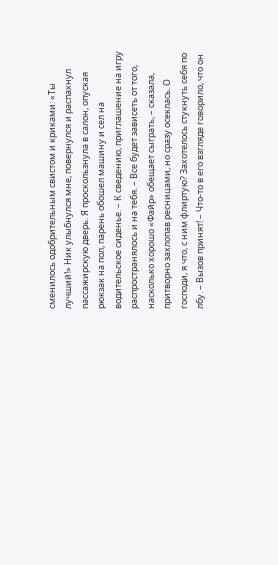сменилось одобрительным свистом и криками: «Ты лучший!» Ник улыбнулся мне, повернулся и распахнул пассажирскую дверь. Я проскользнула в салон, опуская рюкзак на пол, парень обошел машину и сел на водительское сиденье. – К сведению, приглашение на игру распространялось и на тебя. – Все будет зависеть от того, насколько хорошо «Файр» обещает сыграть, – сказала, притворно захлопав ресницами, но сразу осеклась. О господи, я что, с ним флиртую? Захотелось стукнуть себя по лбу. – Вызов принят! – Что-то в его взгляде говорило, что он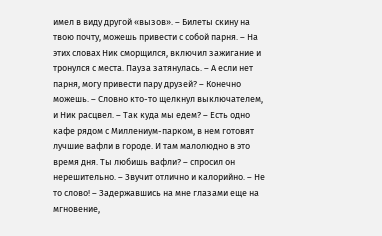имел в виду другой «вызов». – Билеты скину на твою почту, можешь привести с собой парня. – На этих словах Ник сморщился, включил зажигание и тронулся с места. Пауза затянулась. – А если нет парня, могу привести пару друзей? – Конечно можешь. – Словно кто-то щелкнул выключателем, и Ник расцвел. – Так куда мы едем? – Есть одно кафе рядом с Миллениум-парком, в нем готовят лучшие вафли в городе. И там малолюдно в это время дня. Ты любишь вафли? – спросил он нерешительно. – Звучит отлично и калорийно. – Не то слово! – Задержавшись на мне глазами еще на мгновение,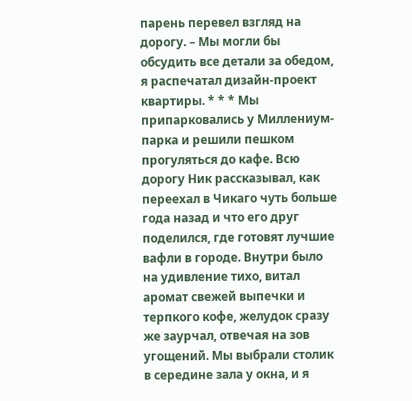парень перевел взгляд на дорогу. – Мы могли бы обсудить все детали за обедом, я распечатал дизайн-проект квартиры. * * * Мы припарковались у Миллениум-парка и решили пешком прогуляться до кафе. Всю дорогу Ник рассказывал, как переехал в Чикаго чуть больше года назад и что его друг поделился, где готовят лучшие вафли в городе. Внутри было на удивление тихо, витал аромат свежей выпечки и терпкого кофе, желудок сразу же заурчал, отвечая на зов угощений. Мы выбрали столик в середине зала у окна, и я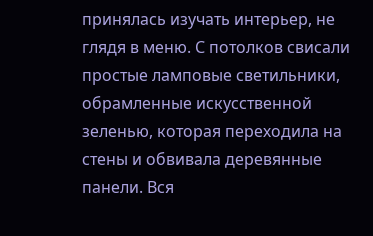принялась изучать интерьер, не глядя в меню. С потолков свисали простые ламповые светильники, обрамленные искусственной зеленью, которая переходила на стены и обвивала деревянные панели. Вся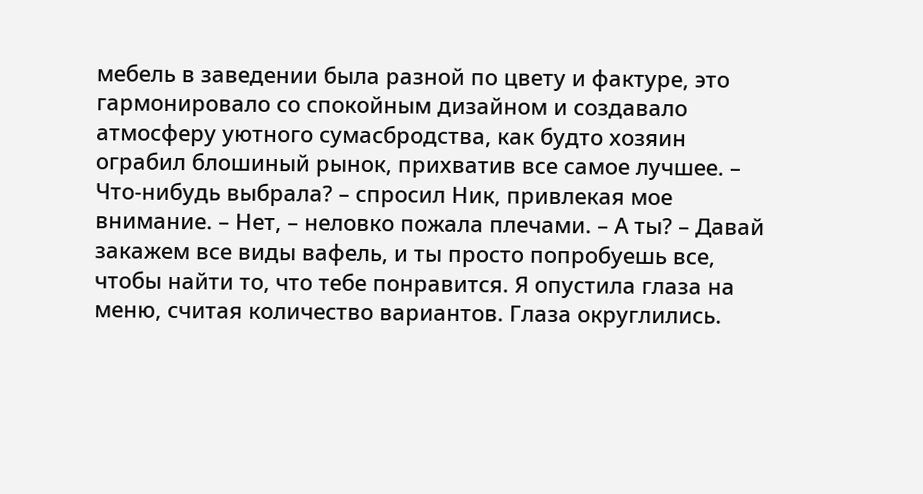мебель в заведении была разной по цвету и фактуре, это гармонировало со спокойным дизайном и создавало атмосферу уютного сумасбродства, как будто хозяин ограбил блошиный рынок, прихватив все самое лучшее. – Что-нибудь выбрала? – спросил Ник, привлекая мое внимание. – Нет, – неловко пожала плечами. – А ты? – Давай закажем все виды вафель, и ты просто попробуешь все, чтобы найти то, что тебе понравится. Я опустила глаза на меню, считая количество вариантов. Глаза округлились.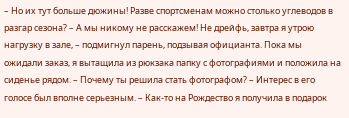– Но их тут больше дюжины! Разве спортсменам можно столько углеводов в разгар сезона? – А мы никому не расскажем! Не дрейфь, завтра я утрою нагрузку в зале, – подмигнул парень, подзывая официанта. Пока мы ожидали заказ, я вытащила из рюкзака папку с фотографиями и положила на сиденье рядом. – Почему ты решила стать фотографом? – Интерес в его голосе был вполне серьезным. – Как-то на Рождество я получила в подарок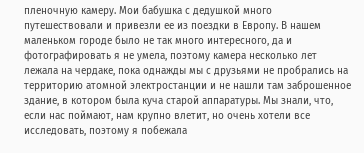пленочную камеру. Мои бабушка с дедушкой много путешествовали и привезли ее из поездки в Европу. В нашем маленьком городе было не так много интересного, да и фотографировать я не умела, поэтому камера несколько лет лежала на чердаке, пока однажды мы с друзьями не пробрались на территорию атомной электростанции и не нашли там заброшенное здание, в котором была куча старой аппаратуры. Мы знали, что, если нас поймают, нам крупно влетит, но очень хотели все исследовать, поэтому я побежала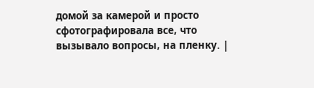домой за камерой и просто сфотографировала все, что вызывало вопросы, на пленку. |